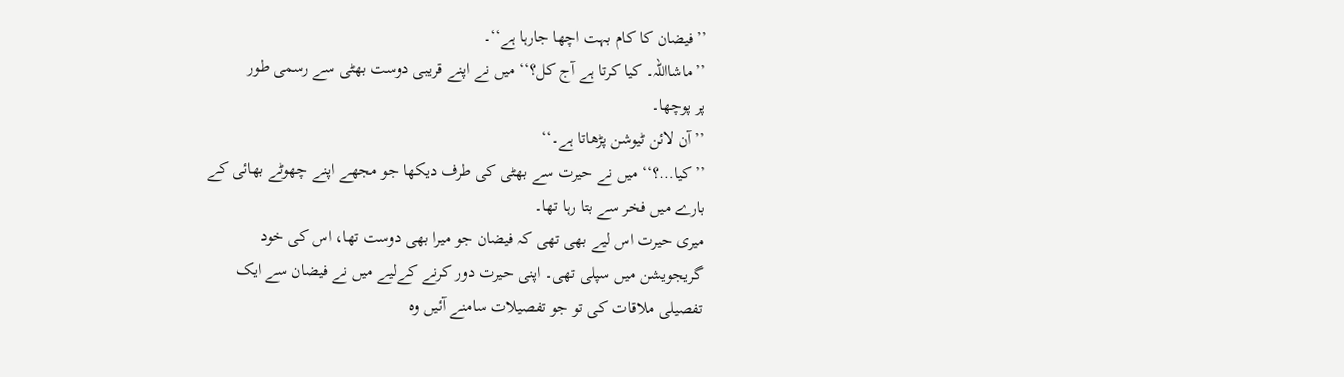’’فیضان کا کام بہت اچھا جارہا ہے‘‘۔
’’ماشااللہ۔ کیا کرتا ہے آج کل؟‘‘ میں نے اپنے قریبی دوست بھٹی سے رسمی طور
پر پوچھا۔
’’آن لائن ٹیوشن پڑھاتا ہے۔‘‘
’’کیا…؟‘‘ میں نے حیرت سے بھٹی کی طرف دیکھا جو مجھے اپنے چھوٹے بھائی کے
بارے میں فخر سے بتا رہا تھا۔
میری حیرت اس لیے بھی تھی کہ فیضان جو میرا بھی دوست تھا، اس کی خود
گریجویشن میں سپلی تھی۔ اپنی حیرت دور کرنے کےلیے میں نے فیضان سے ایک
تفصیلی ملاقات کی تو جو تفصیلات سامنے آئیں وہ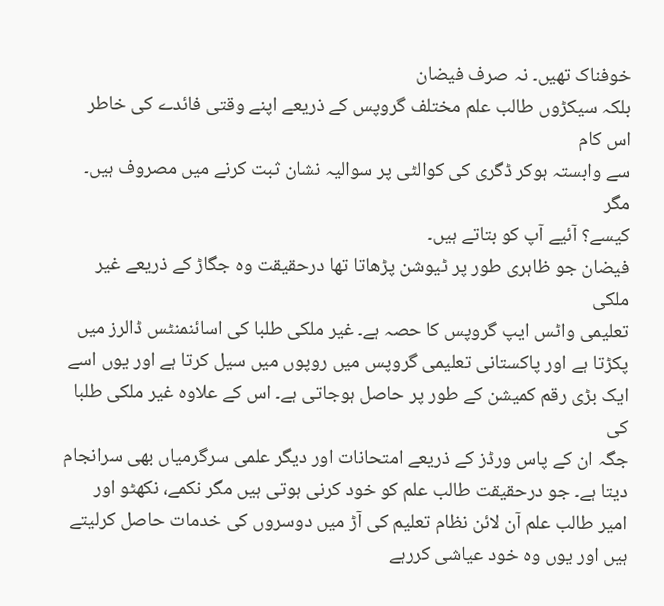خوفناک تھیں۔ نہ صرف فیضان
بلکہ سیکڑوں طالب علم مختلف گروپس کے ذریعے اپنے وقتی فائدے کی خاطر اس کام
سے وابستہ ہوکر ڈگری کی کوالٹی پر سوالیہ نشان ثبت کرنے میں مصروف ہیں۔ مگر
کیسے؟ آئیے آپ کو بتاتے ہیں۔
فیضان جو ظاہری طور پر ٹیوشن پڑھاتا تھا درحقیقت وہ جگاڑ کے ذریعے غیر ملکی
تعلیمی واٹس ایپ گروپس کا حصہ ہے۔ غیر ملکی طلبا کی اسائنمنٹس ڈالرز میں
پکڑتا ہے اور پاکستانی تعلیمی گروپس میں روپوں میں سیل کرتا ہے اور یوں اسے
ایک بڑی رقم کمیشن کے طور پر حاصل ہوجاتی ہے۔ اس کے علاوہ غیر ملکی طلبا کی
جگہ ان کے پاس ورڈز کے ذریعے امتحانات اور دیگر علمی سرگرمیاں بھی سرانجام
دیتا ہے۔ جو درحقیقت طالب علم کو خود کرنی ہوتی ہیں مگر نکمے، نکھٹو اور
امیر طالب علم آن لائن نظام تعلیم کی آڑ میں دوسروں کی خدمات حاصل کرلیتے
ہیں اور یوں وہ خود عیاشی کررہے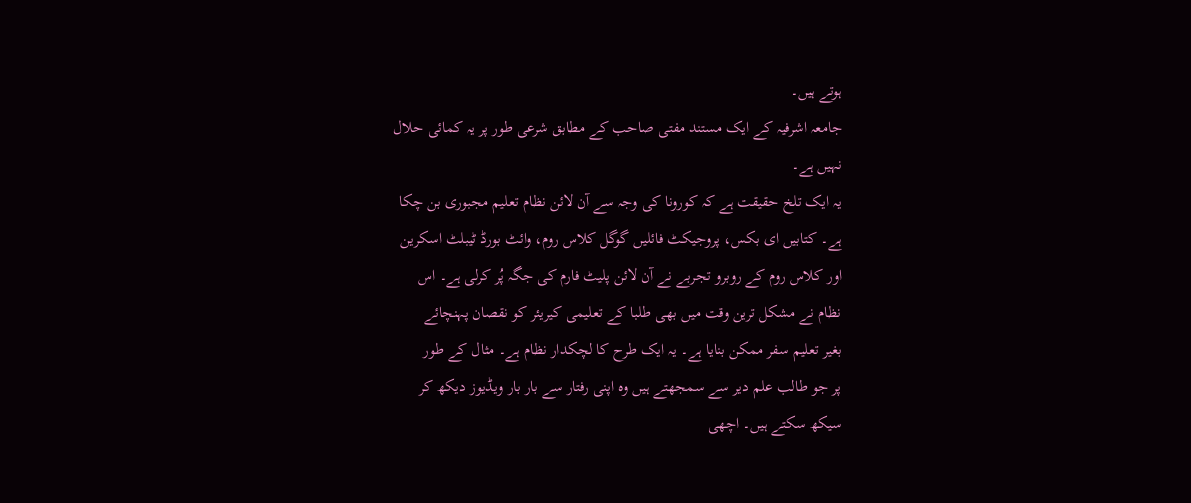ہوتے ہیں۔
جامعہ اشرفیہ کے ایک مستند مفتی صاحب کے مطابق شرعی طور پر یہ کمائی حلال
نہیں ہے۔
یہ ایک تلخ حقیقت ہے کہ کورونا کی وجہ سے آن لائن نظام تعلیم مجبوری بن چکا
ہے۔ کتابیں ای بکس، پروجیکٹ فائلیں گوگل کلاس روم، وائٹ بورڈ ٹیبلٹ اسکرین
اور کلاس روم کے روبرو تجربے نے آن لائن پلیٹ فارم کی جگہ پُر کرلی ہے۔ اس
نظام نے مشکل ترین وقت میں بھی طلبا کے تعلیمی کیریئر کو نقصان پہنچائے
بغیر تعلیم سفر ممکن بنایا ہے۔ یہ ایک طرح کا لچکدار نظام ہے۔ مثال کے طور
پر جو طالب علم دیر سے سمجھتے ہیں وہ اپنی رفتار سے بار بار ویڈیوز دیکھ کر
سیکھ سکتے ہیں۔ اچھی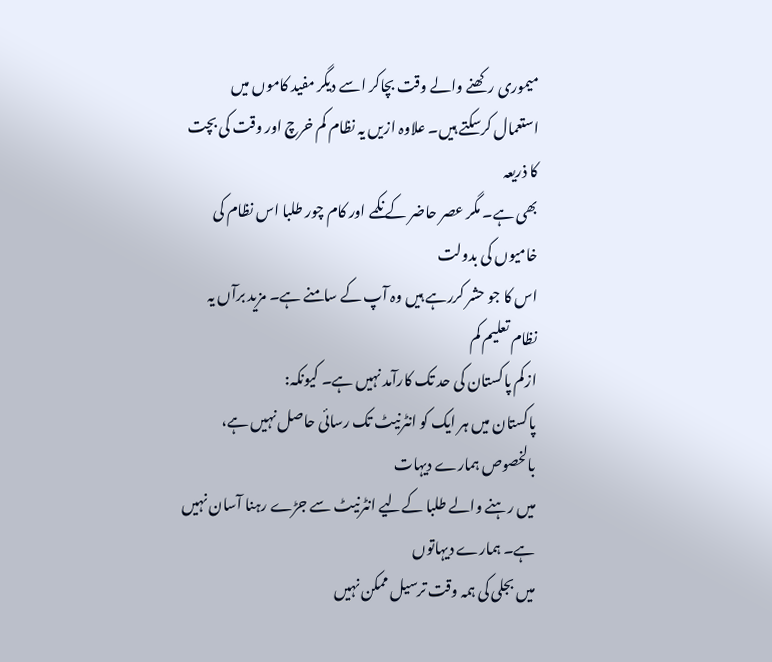میموری رکھنے والے وقت بچاکر اسے دیگر مفید کاموں میں
استعمال کرسکتے ہیں۔ علاوہ ازیں یہ نظام کم خرچ اور وقت کی بچت کا ذریعہ
بھی ہے۔ مگر عصر حاضر کے نکمے اور کام چور طلبا اس نظام کی خامیوں کی بدولت
اس کا جو حشر کررہے ہیں وہ آپ کے سامنے ہے۔ مزید برآں یہ نظام تعلیم کم
ازکم پاکستان کی حد تک کارآمد نہیں ہے۔ کیونکہ:
پاکستان میں ہر ایک کو انٹرنیٹ تک رسائی حاصل نہیں ہے، بالخصوص ہمارے دیہات
میں رہنے والے طلبا کےلیے انٹرنیٹ سے جڑے رہنا آسان نہیں ہے۔ ہمارے دیہاتوں
میں بجلی کی ہمہ وقت ترسیل ممکن نہیں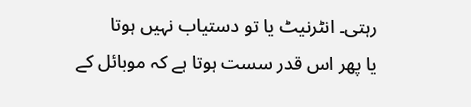رہتی۔ انٹرنیٹ یا تو دستیاب نہیں ہوتا
یا پھر اس قدر سست ہوتا ہے کہ موبائل کے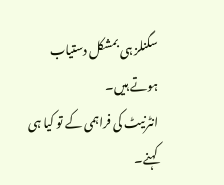سگنلز ہی بمشکل دستیاب ہوتے ہیں۔
انٹرنیٹ کی فراہمی کے تو کیا ہی کہنے۔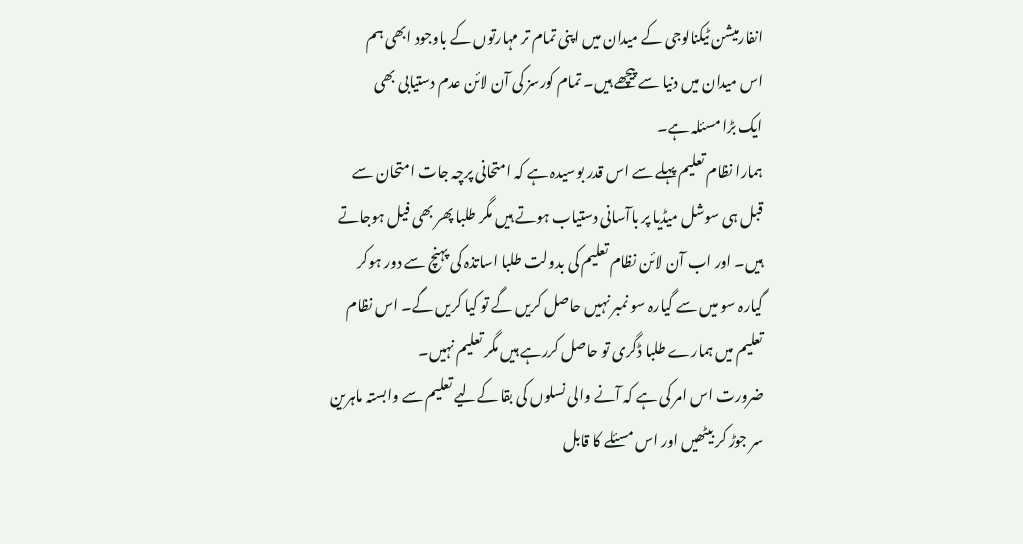انفارمیشن ٹیکنالوجی کے میدان میں اپنی تمام تر مہارتوں کے باوجود ابھی ہم
اس میدان میں دنیا سے پیچھے ہیں۔ تمام کورسز کی آن لائن عدم دستیابی بھی
ایک بڑا مسئلہ ہے۔
ہمارا نظام تعلیم پہلے سے اس قدر بوسیدہ ہے کہ امتحانی پرچہ جات امتحان سے
قبل ہی سوشل میڈیا پر باآسانی دستیاب ہوتے ہیں مگر طلبا پھر بھی فیل ہوجاتے
ہیں۔ اور اب آن لائن نظام تعلیم کی بدولت طلبا اساتذہ کی پہنچ سے دور ہوکر
گیارہ سو میں سے گیارہ سو نمبر نہیں حاصل کریں گے تو کیا کریں گے۔ اس نظام
تعلیم میں ہمارے طلبا ڈگری تو حاصل کررہے ہیں مگر تعلیم نہیں۔
ضرورت اس امر کی ہے کہ آنے والی نسلوں کی بقا کےلیے تعلیم سے وابستہ ماہرین
سر جوڑ کر بیٹھیں اور اس مسئلے کا قابل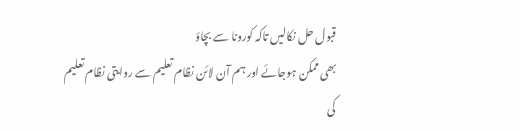قبول حل نکالیں تاکہ کورونا سے بچاؤ
بھی ممکن ہوجائے اور ہم آن لائن نظام تعلیم سے روایتی نظام تعلیم کی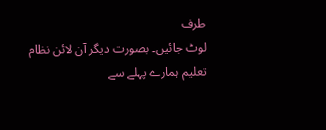طرف
لوٹ جائیں۔ بصورت دیگر آن لائن نظام تعلیم ہمارے پہلے سے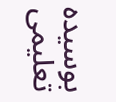بوسیدہ تعلیمی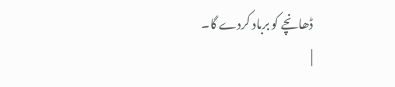ڈھانچے کو برباد کردے گا۔
|